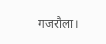गजरौला।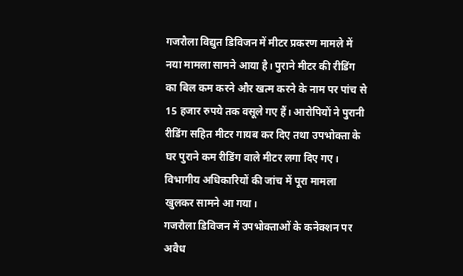गजरौला विद्युत डिविजन में मीटर प्रकरण मामले में नया मामला सामने आया है। पुराने मीटर की रीडिंग का बिल कम करने और खत्म करने के नाम पर पांच से 15 हजार रुपये तक वसूले गए हैं। आरोपियों ने पुरानी रीडिंग सहित मीटर गायब कर दिए तथा उपभोक्ता के घर पुराने कम रीडिंग वाले मीटर लगा दिए गए। विभागीय अधिकारियों की जांच में पूरा मामला खुलकर सामने आ गया।
गजरौला डिविजन में उपभोक्ताओं के कनेक्शन पर अवैध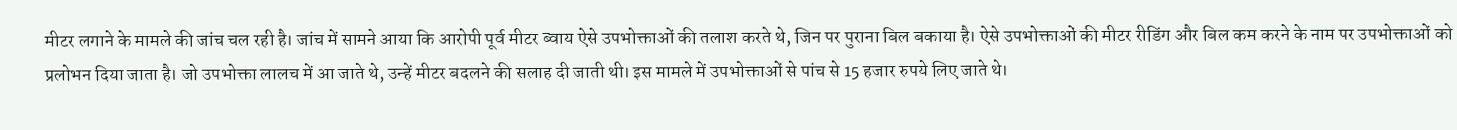मीटर लगाने के मामले की जांच चल रही है। जांच में सामने आया कि आरोपी पूर्व मीटर ब्वाय ऐसे उपभोक्ताओं की तलाश करते थे, जिन पर पुराना बिल बकाया है। ऐसे उपभोक्ताओं की मीटर रीडिंग और बिल कम करने के नाम पर उपभोक्ताओं को प्रलोभन दिया जाता है। जो उपभोक्ता लालच में आ जाते थे, उन्हें मीटर बदलने की सलाह दी जाती थी। इस मामले में उपभोक्ताओं से पांच से 15 हजार रुपये लिए जाते थे।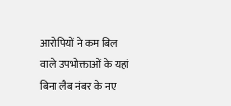आरोपियों ने कम बिल वाले उपभोक्ताओं के यहां बिना लैब नंबर के नए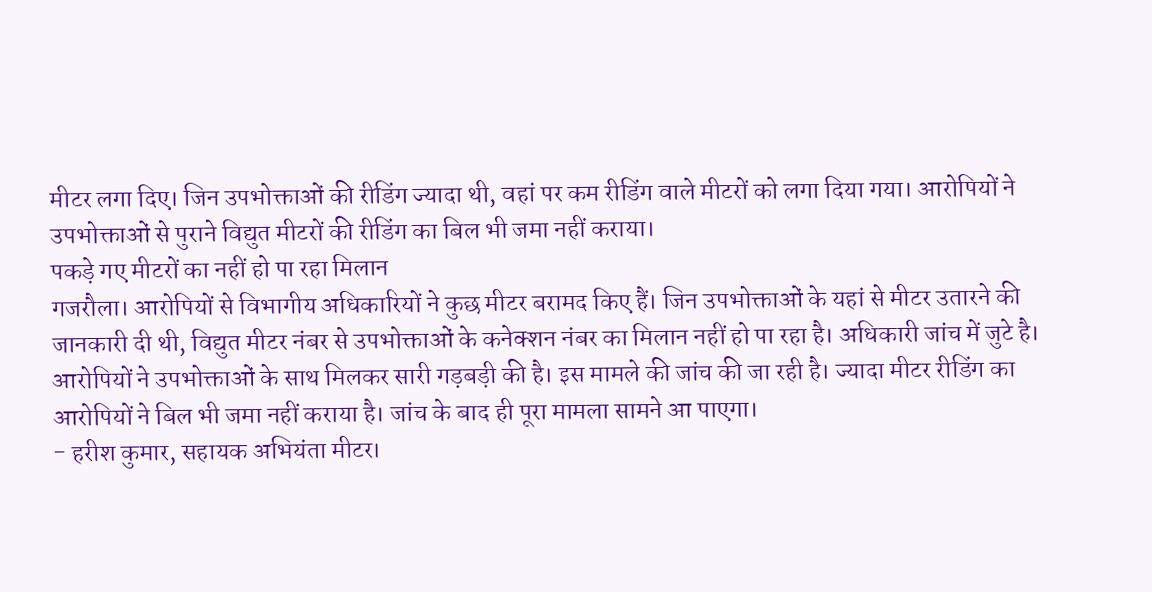मीटर लगा दिए। जिन उपभोक्ताओं की रीडिंग ज्यादा थी, वहां पर कम रीडिंग वाले मीटरों को लगा दिया गया। आरोपियों ने उपभोक्ताओं से पुराने विद्युत मीटरों की रीडिंग का बिल भी जमा नहीं कराया।
पकड़े गए मीटरों का नहीं हो पा रहा मिलान
गजरौला। आरोपियों से विभागीय अधिकारियों ने कुछ मीटर बरामद किए हैं। जिन उपभोक्ताओं के यहां से मीटर उतारने की जानकारी दी थी, विद्युत मीटर नंबर से उपभोक्ताओं के कनेक्शन नंबर का मिलान नहीं हो पा रहा है। अधिकारी जांच में जुटे है।
आरोपियों ने उपभोक्ताओं के साथ मिलकर सारी गड़बड़ी की है। इस मामले की जांच की जा रही है। ज्यादा मीटर रीडिंग का आरोपियों ने बिल भी जमा नहीं कराया है। जांच के बाद ही पूरा मामला सामने आ पाएगा।
- हरीश कुमार, सहायक अभियंता मीटर।